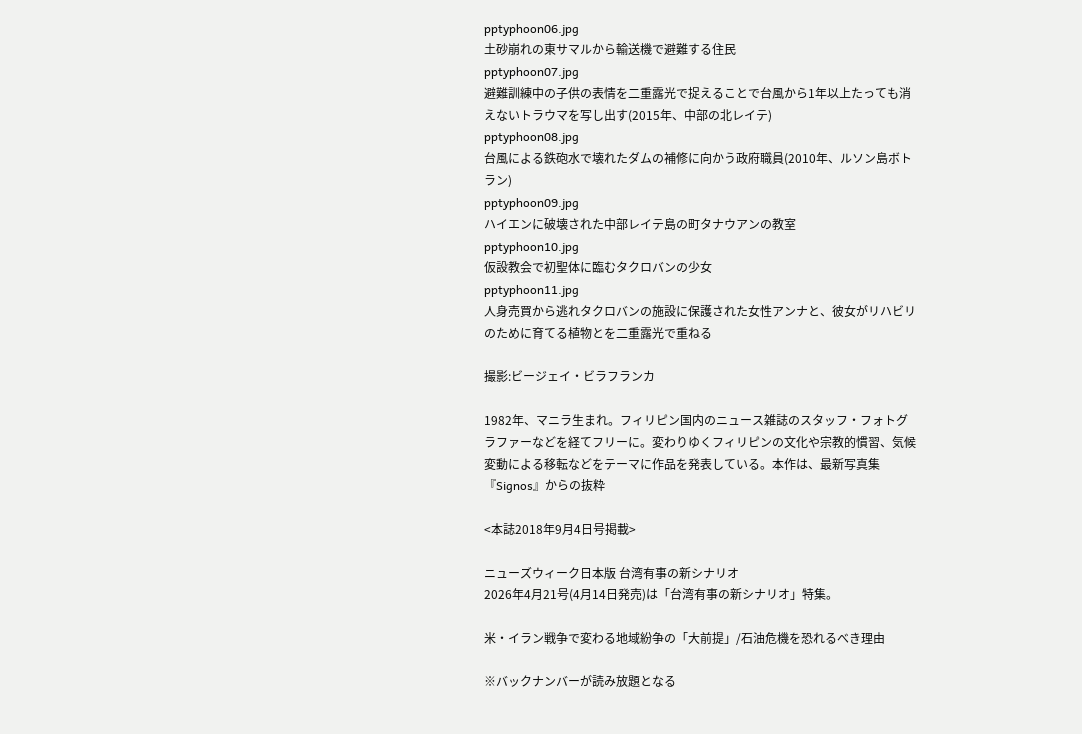pptyphoon06.jpg
土砂崩れの東サマルから輸送機で避難する住民
pptyphoon07.jpg
避難訓練中の子供の表情を二重露光で捉えることで台風から1年以上たっても消えないトラウマを写し出す(2015年、中部の北レイテ)
pptyphoon08.jpg
台風による鉄砲水で壊れたダムの補修に向かう政府職員(2010年、ルソン島ボトラン)
pptyphoon09.jpg
ハイエンに破壊された中部レイテ島の町タナウアンの教室
pptyphoon10.jpg
仮設教会で初聖体に臨むタクロバンの少女
pptyphoon11.jpg
人身売買から逃れタクロバンの施設に保護された女性アンナと、彼女がリハビリのために育てる植物とを二重露光で重ねる

撮影:ビージェイ・ビラフランカ

1982年、マニラ生まれ。フィリピン国内のニュース雑誌のスタッフ・フォトグラファーなどを経てフリーに。変わりゆくフィリピンの文化や宗教的慣習、気候変動による移転などをテーマに作品を発表している。本作は、最新写真集『Signos』からの抜粋

<本誌2018年9月4日号掲載>

ニューズウィーク日本版 台湾有事の新シナリオ
2026年4月21号(4月14日発売)は「台湾有事の新シナリオ」特集。

米・イラン戦争で変わる地域紛争の「大前提」/石油危機を恐れるべき理由

※バックナンバーが読み放題となる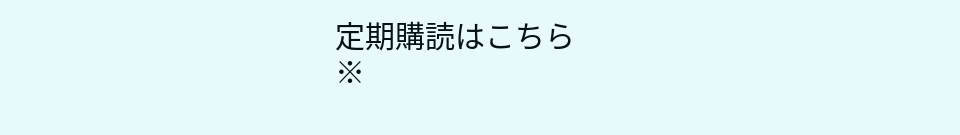定期購読はこちら
※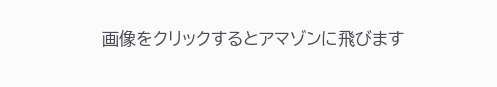画像をクリックするとアマゾンに飛びます